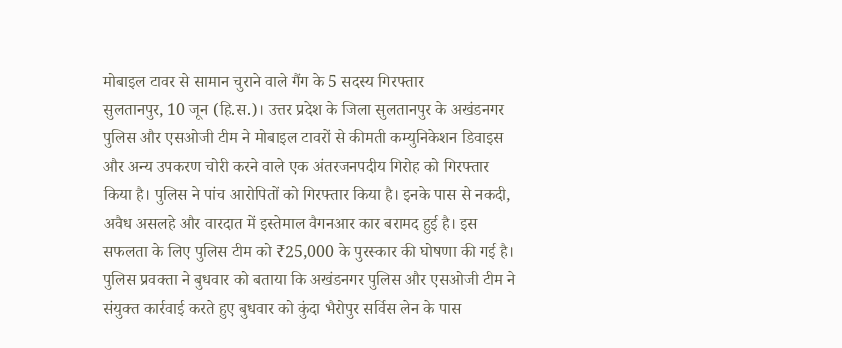मोबाइल टावर से सामान चुराने वाले गैंग के 5 सदस्य गिरफ्तार
सुलतानपुर, 10 जून (हि.स.)। उत्तर प्रदेश के जिला सुलतानपुर के अखंडनगर पुलिस और एसओजी टीम ने मोबाइल टावरों से कीमती कम्युनिकेशन डिवाइस और अन्य उपकरण चोरी करने वाले एक अंतरजनपदीय गिरोह को गिरफ्तार किया है। पुलिस ने पांच आरोपितों को गिरफ्तार किया है। इनके पास से नकदी, अवैध असलहे और वारदात में इस्तेमाल वैगनआर कार बरामद हुई है। इस सफलता के लिए पुलिस टीम को ₹25,000 के पुरस्कार की घोषणा की गई है।
पुलिस प्रवक्ता ने बुधवार को बताया कि अखंडनगर पुलिस और एसओजी टीम ने संयुक्त कार्रवाई करते हुए बुधवार को कुंदा भैरोपुर सर्विस लेन के पास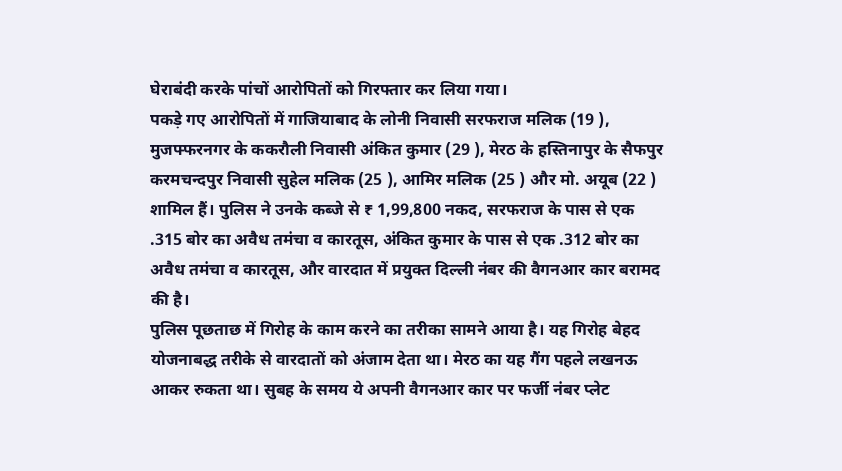घेराबंदी करके पांचों आरोपितों को गिरफ्तार कर लिया गया।
पकड़े गए आरोपितों में गाजियाबाद के लोनी निवासी सरफराज मलिक (19 ), मुजफ्फरनगर के ककरौली निवासी अंकित कुमार (29 ), मेरठ के हस्तिनापुर के सैफपुर करमचन्दपुर निवासी सुहेल मलिक (25 ), आमिर मलिक (25 ) और मो. अयूब (22 ) शामिल हैं। पुलिस ने उनके कब्जे से ₹ 1,99,800 नकद, सरफराज के पास से एक .315 बोर का अवैध तमंचा व कारतूस, अंकित कुमार के पास से एक .312 बोर का अवैध तमंचा व कारतूस, और वारदात में प्रयुक्त दिल्ली नंबर की वैगनआर कार बरामद की है।
पुलिस पूछताछ में गिरोह के काम करने का तरीका सामने आया है। यह गिरोह बेहद योजनाबद्ध तरीके से वारदातों को अंजाम देता था। मेरठ का यह गैंग पहले लखनऊ आकर रुकता था। सुबह के समय ये अपनी वैगनआर कार पर फर्जी नंबर प्लेट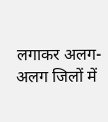लगाकर अलग-अलग जिलों में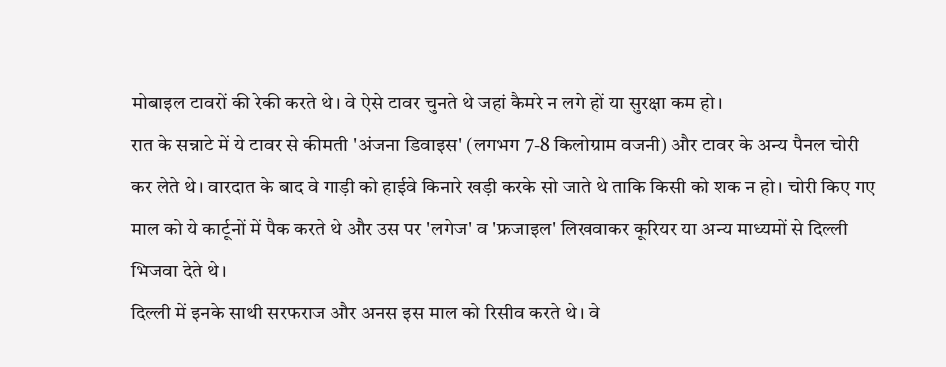मोबाइल टावरों की रेकी करते थे। वे ऐसे टावर चुनते थे जहां कैमरे न लगे हों या सुरक्षा कम हो।
रात के सन्नाटे में ये टावर से कीमती 'अंजना डिवाइस' (लगभग 7-8 किलोग्राम वजनी) और टावर के अन्य पैनल चोरी कर लेते थे। वारदात के बाद वे गाड़ी को हाईवे किनारे खड़ी करके सो जाते थे ताकि किसी को शक न हो। चोरी किए गए माल को ये कार्टूनों में पैक करते थे और उस पर 'लगेज' व 'फ्रजाइल' लिखवाकर कूरियर या अन्य माध्यमों से दिल्ली भिजवा देते थे।
दिल्ली में इनके साथी सरफराज और अनस इस माल को रिसीव करते थे। वे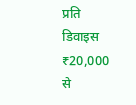प्रति डिवाइस ₹20,000 से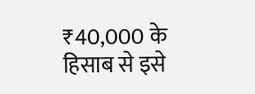₹40,000 के हिसाब से इसे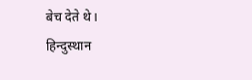बेच देते थे।
हिन्दुस्थान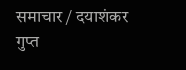समाचार / दयाशंकर गुप्त